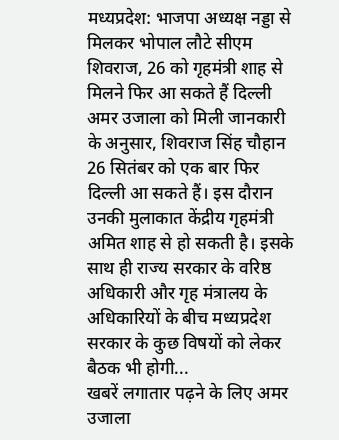मध्यप्रदेश: भाजपा अध्यक्ष नड्डा से मिलकर भोपाल लौटे सीएम शिवराज, 26 को गृहमंत्री शाह से मिलने फिर आ सकते हैं दिल्ली
अमर उजाला को मिली जानकारी के अनुसार, शिवराज सिंह चौहान 26 सितंबर को एक बार फिर दिल्ली आ सकते हैं। इस दौरान उनकी मुलाकात केंद्रीय गृहमंत्री अमित शाह से हो सकती है। इसके साथ ही राज्य सरकार के वरिष्ठ अधिकारी और गृह मंत्रालय के अधिकारियों के बीच मध्यप्रदेश सरकार के कुछ विषयों को लेकर बैठक भी होगी...
खबरें लगातार पढ़ने के लिए अमर उजाला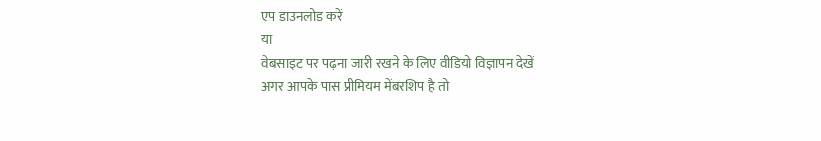एप डाउनलोड करें
या
वेबसाइट पर पढ़ना जारी रखने के लिए वीडियो विज्ञापन देखें
अगर आपके पास प्रीमियम मेंबरशिप है तो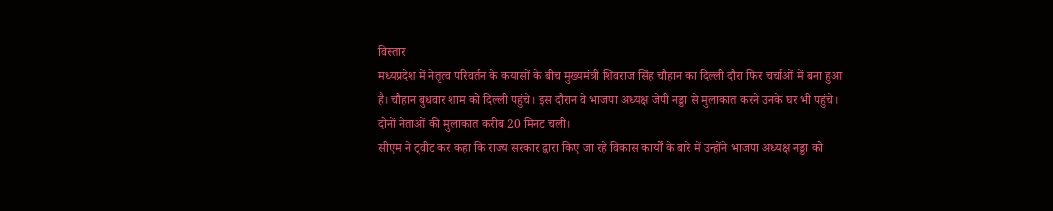विस्तार
मध्यप्रदेश में नेतृत्व परिवर्तन के कयासों के बीच मुख्यमंत्री शिवराज सिंह चौहान का दिल्ली दौरा फिर चर्चाओं में बना हुआ है। चौहान बुधवार शाम को दिल्ली पहुंचे। इस दौरान वे भाजपा अध्यक्ष जेपी नड्डा से मुलाकात करने उनके घर भी पहुंचे। दोनों नेताओं की मुलाकात करीब 20 मिनट चली।
सीएम ने ट्वीट कर कहा कि राज्य सरकार द्वारा किए जा रहे विकास कार्यों के बारे में उन्होंने भाजपा अध्यक्ष नड्डा को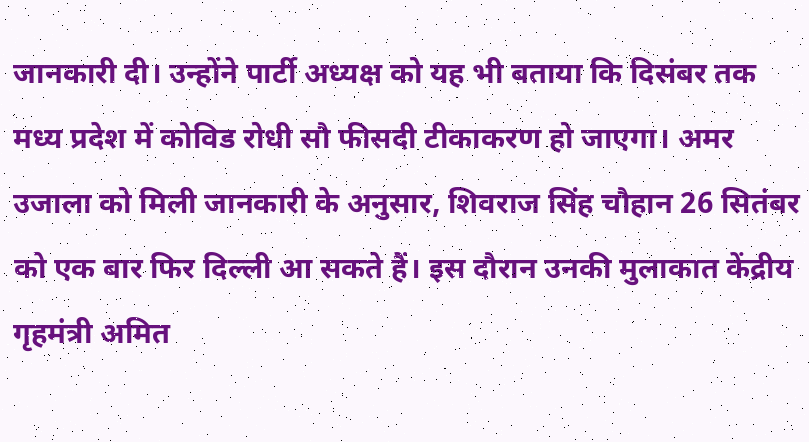जानकारी दी। उन्होंने पार्टी अध्यक्ष को यह भी बताया कि दिसंबर तक मध्य प्रदेश में कोविड रोधी सौ फीसदी टीकाकरण हो जाएगा। अमर उजाला को मिली जानकारी के अनुसार, शिवराज सिंह चौहान 26 सितंबर को एक बार फिर दिल्ली आ सकते हैं। इस दौरान उनकी मुलाकात केंद्रीय गृहमंत्री अमित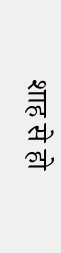शाह से हो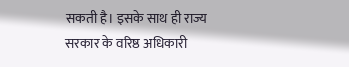सकती है। इसके साथ ही राज्य सरकार के वरिष्ठ अधिकारी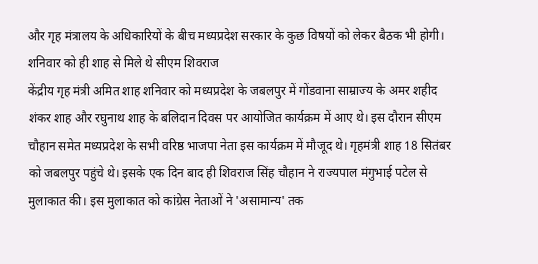और गृह मंत्रालय के अधिकारियों के बीच मध्यप्रदेश सरकार के कुछ विषयों को लेकर बैठक भी होगी।
शनिवार को ही शाह से मिले थे सीएम शिवराज
केंद्रीय गृह मंत्री अमित शाह शनिवार को मध्यप्रदेश के जबलपुर में गोंडवाना साम्राज्य के अमर शहीद शंकर शाह और रघुनाथ शाह के बलिदान दिवस पर आयोजित कार्यक्रम में आए थे। इस दौरान सीएम चौहान समेत मध्यप्रदेश के सभी वरिष्ठ भाजपा नेता इस कार्यक्रम में मौजूद थे। गृहमंत्री शाह 18 सितंबर को जबलपुर पहुंचे थे। इसके एक दिन बाद ही शिवराज सिंह चौहान ने राज्यपाल मंगुभाई पटेल से मुलाकात की। इस मुलाकात को कांग्रेस नेताओं ने 'असामान्य' तक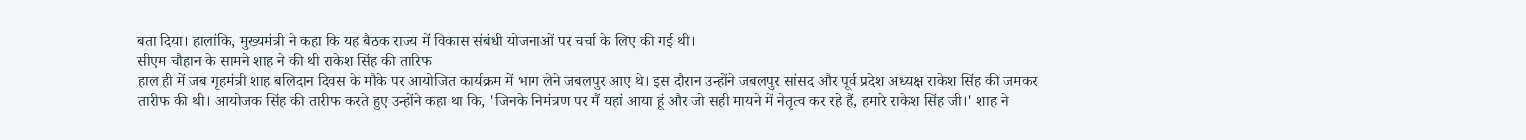बता दिया। हालांकि, मुख्यमंत्री ने कहा कि यह बैठक राज्य में विकास संबंधी योजनाओं पर चर्चा के लिए की गई थी।
सीएम चौहान के सामने शाह ने की थी राकेश सिंह की तारिफ
हाल ही में जब गृहमंत्री शाह बलिदान दिवस के मौके पर आयोजित कार्यक्रम में भाग लेने जबलपुर आए थे। इस दौरान उन्होंने जबलपुर सांसद और पूर्व प्रदेश अध्यक्ष राकेश सिंह की जमकर तारीफ की थी। आयोजक सिंह की तारीफ करते हुए उन्होंने कहा था कि, 'जिनके निमंत्रण पर मैं यहां आया हूं और जो सही मायने में नेतृत्व कर रहे हैं, हमारे राकेश सिंह जी।' शाह ने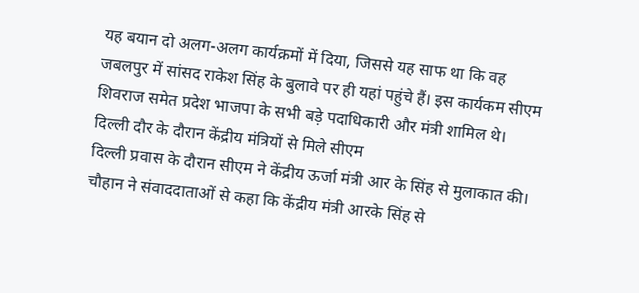यह बयान दो अलग-अलग कार्यक्रमों में दिया, जिससे यह साफ था कि वह जबलपुर में सांसद राकेश सिंह के बुलावे पर ही यहां पहुंचे हैं। इस कार्यकम सीएम शिवराज समेत प्रदेश भाजपा के सभी बड़े पदाधिकारी और मंत्री शामिल थे।
दिल्ली दौर के दौरान केंद्रीय मंत्रियों से मिले सीएम
दिल्ली प्रवास के दौरान सीएम ने केंद्रीय ऊर्जा मंत्री आर के सिंह से मुलाकात की। चौहान ने संवाददाताओं से कहा कि केंद्रीय मंत्री आरके सिंह से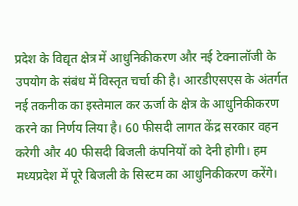प्रदेश के विद्यृत क्षेत्र में आधुनिकीकरण और नई टेक्नालॉजी के उपयोग के संबंध में विस्तृत चर्चा की है। आरडीएसएस के अंतर्गत नई तकनीक का इस्तेमाल कर ऊर्जा के क्षेत्र के आधुनिकीकरण करने का निर्णय लिया है। 60 फीसदी लागत केंद्र सरकार वहन करेगी और 40 फीसदी बिजली कंपनियों को देनी होगी। हम मध्यप्रदेश में पूरे बिजली के सिस्टम का आधुनिकीकरण करेंगे।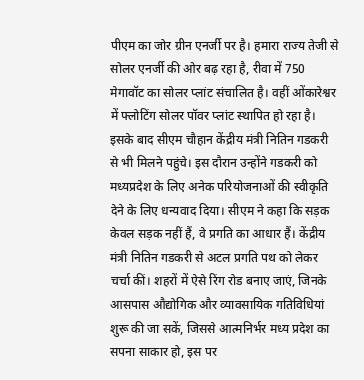पीएम का जोर ग्रीन एनर्जी पर है। हमारा राज्य तेजी से सोलर एनर्जी की ओर बढ़ रहा है, रीवा में 750 मेगावॉट का सोलर प्लांट संचालित है। वहीं ओंकारेश्वर में फ्लोटिंग सोलर पॉवर प्लांट स्थापित हो रहा है।
इसके बाद सीएम चौहान केंद्रीय मंत्री नितिन गडकरी से भी मिलने पहुंचे। इस दौरान उन्होंने गडकरी को मध्यप्रदेश के लिए अनेक परियोजनाओं की स्वीकृति देने के लिए धन्यवाद दिया। सीएम ने कहा कि सड़क केवल सड़क नहीं हैं, वे प्रगति का आधार हैं। केंद्रीय मंत्री नितिन गडकरी से अटल प्रगति पथ को लेकर चर्चा कीं। शहरों में ऐसे रिंग रोड बनाए जाएं, जिनके आसपास औद्योगिक और व्यावसायिक गतिविधियां शुरू की जा सकें, जिससे आत्मनिर्भर मध्य प्रदेश का सपना साकार हो, इस पर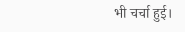भी चर्चा हुई।